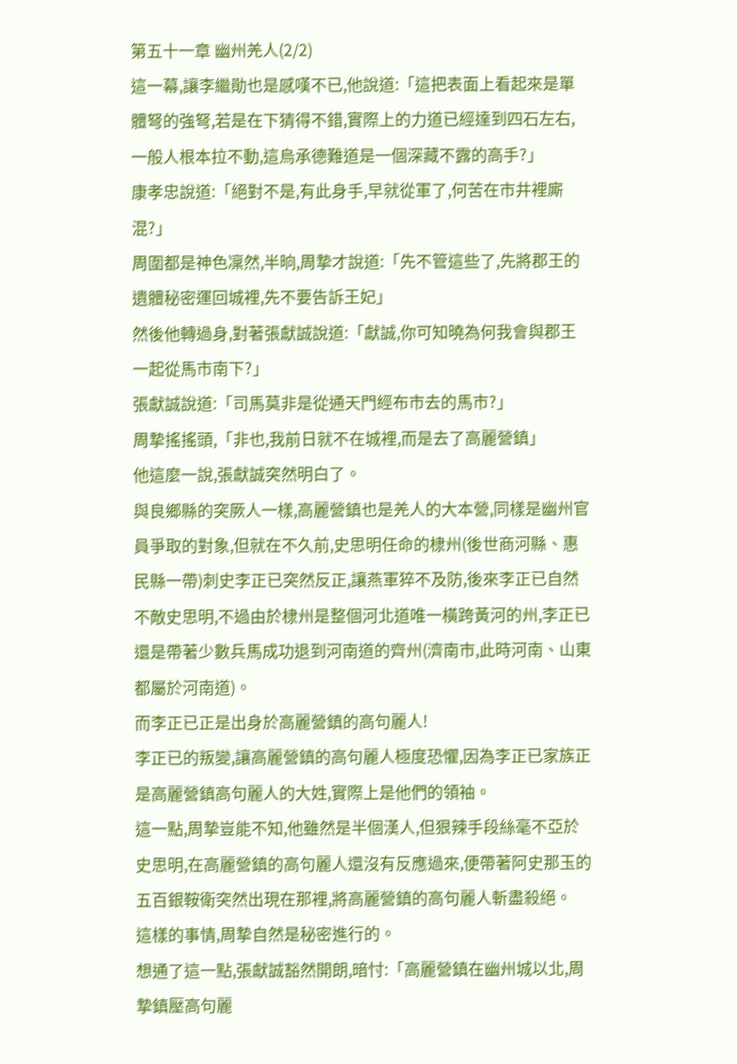第五十一章 幽州羌人(2/2)
這一幕,讓李繼勛也是感嘆不已,他說道:「這把表面上看起來是單體弩的強弩,若是在下猜得不錯,實際上的力道已經達到四石左右,一般人根本拉不動,這烏承德難道是一個深藏不露的高手?」
康孝忠說道:「絕對不是,有此身手,早就從軍了,何苦在市井裡廝混?」
周圍都是神色凜然,半晌,周摯才說道:「先不管這些了,先將郡王的遺體秘密運回城裡,先不要告訴王妃」
然後他轉過身,對著張獻誠說道:「獻誠,你可知曉為何我會與郡王一起從馬市南下?」
張獻誠說道:「司馬莫非是從通天門經布市去的馬市?」
周摯搖搖頭,「非也,我前日就不在城裡,而是去了高麗營鎮」
他這麼一說,張獻誠突然明白了。
與良鄉縣的突厥人一樣,高麗營鎮也是羌人的大本營,同樣是幽州官員爭取的對象,但就在不久前,史思明任命的棣州(後世商河縣、惠民縣一帶)刺史李正已突然反正,讓燕軍猝不及防,後來李正已自然不敵史思明,不過由於棣州是整個河北道唯一橫跨黃河的州,李正已還是帶著少數兵馬成功退到河南道的齊州(濟南市,此時河南、山東都屬於河南道)。
而李正已正是出身於高麗營鎮的高句麗人!
李正已的叛變,讓高麗營鎮的高句麗人極度恐懼,因為李正已家族正是高麗營鎮高句麗人的大姓,實際上是他們的領袖。
這一點,周摯豈能不知,他雖然是半個漢人,但狠辣手段絲毫不亞於史思明,在高麗營鎮的高句麗人還沒有反應過來,便帶著阿史那玉的五百銀鞍衛突然出現在那裡,將高麗營鎮的高句麗人斬盡殺絕。
這樣的事情,周摯自然是秘密進行的。
想通了這一點,張獻誠豁然開朗,暗忖:「高麗營鎮在幽州城以北,周摯鎮壓高句麗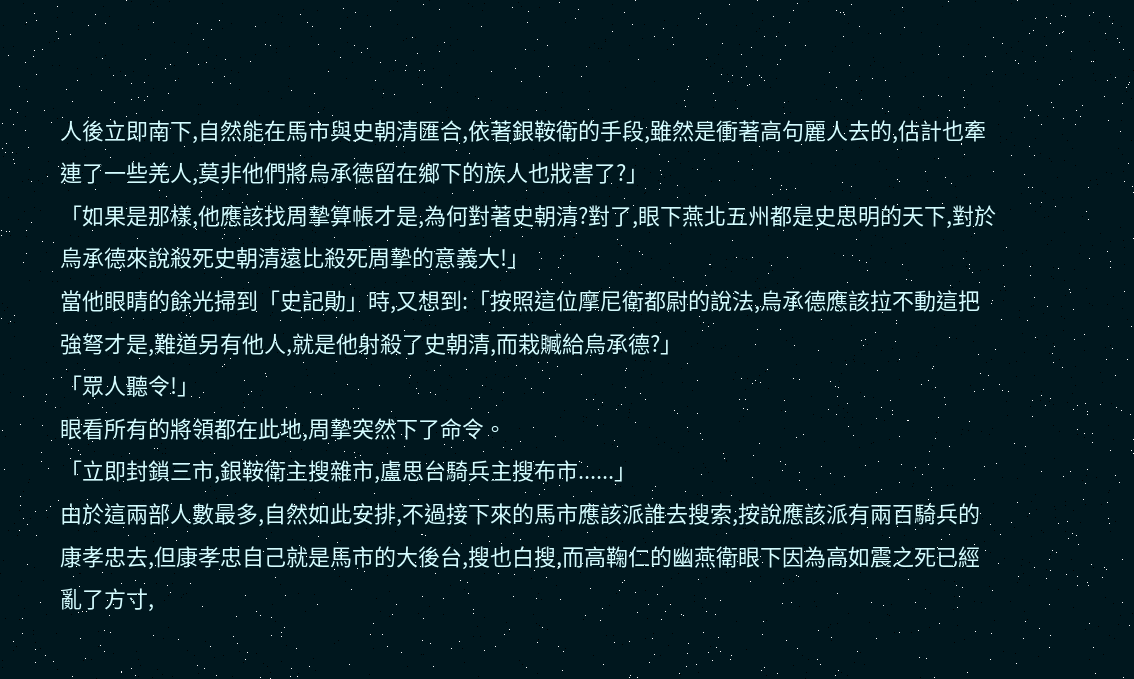人後立即南下,自然能在馬市與史朝清匯合,依著銀鞍衛的手段,雖然是衝著高句麗人去的,估計也牽連了一些羌人,莫非他們將烏承德留在鄉下的族人也戕害了?」
「如果是那樣,他應該找周摯算帳才是,為何對著史朝清?對了,眼下燕北五州都是史思明的天下,對於烏承德來說殺死史朝清遠比殺死周摯的意義大!」
當他眼睛的餘光掃到「史記勛」時,又想到:「按照這位摩尼衛都尉的說法,烏承德應該拉不動這把強弩才是,難道另有他人,就是他射殺了史朝清,而栽贓給烏承德?」
「眾人聽令!」
眼看所有的將領都在此地,周摯突然下了命令。
「立即封鎖三市,銀鞍衛主搜雜市,盧思台騎兵主搜布市......」
由於這兩部人數最多,自然如此安排,不過接下來的馬市應該派誰去搜索,按說應該派有兩百騎兵的康孝忠去,但康孝忠自己就是馬市的大後台,搜也白搜,而高鞠仁的幽燕衛眼下因為高如震之死已經亂了方寸,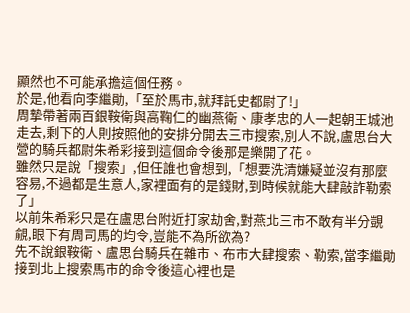顯然也不可能承擔這個任務。
於是,他看向李繼勛,「至於馬市,就拜託史都尉了!」
周摯帶著兩百銀鞍衛與高鞠仁的幽燕衛、康孝忠的人一起朝王城池走去,剩下的人則按照他的安排分開去三市搜索,別人不說,盧思台大營的騎兵都尉朱希彩接到這個命令後那是樂開了花。
雖然只是說「搜索」,但任誰也會想到,「想要洗清嫌疑並沒有那麼容易,不過都是生意人,家裡面有的是錢財,到時候就能大肆敲詐勒索了」
以前朱希彩只是在盧思台附近打家劫舍,對燕北三市不敢有半分覬覦,眼下有周司馬的均令,豈能不為所欲為?
先不說銀鞍衛、盧思台騎兵在雜市、布市大肆搜索、勒索,當李繼勛接到北上搜索馬市的命令後這心裡也是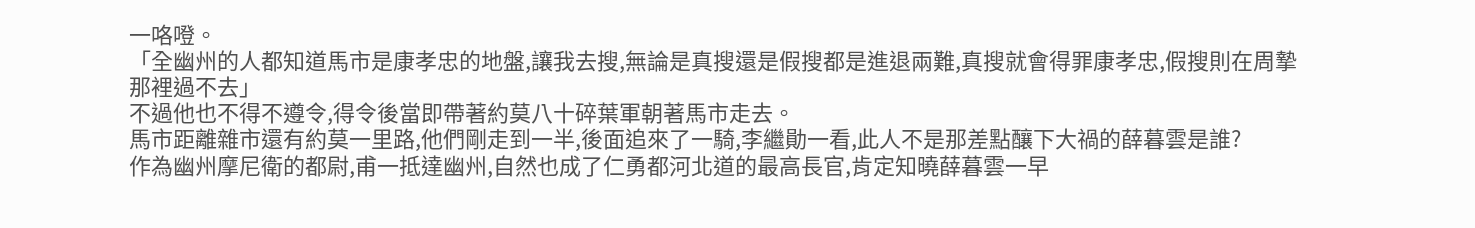一咯噔。
「全幽州的人都知道馬市是康孝忠的地盤,讓我去搜,無論是真搜還是假搜都是進退兩難,真搜就會得罪康孝忠,假搜則在周摯那裡過不去」
不過他也不得不遵令,得令後當即帶著約莫八十碎葉軍朝著馬市走去。
馬市距離雜市還有約莫一里路,他們剛走到一半,後面追來了一騎,李繼勛一看,此人不是那差點釀下大禍的薛暮雲是誰?
作為幽州摩尼衛的都尉,甫一抵達幽州,自然也成了仁勇都河北道的最高長官,肯定知曉薛暮雲一早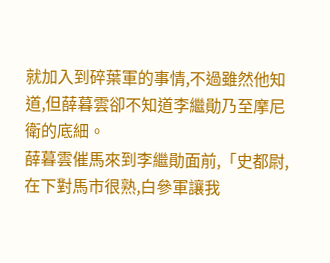就加入到碎葉軍的事情,不過雖然他知道,但薛暮雲卻不知道李繼勛乃至摩尼衛的底細。
薛暮雲催馬來到李繼勛面前,「史都尉,在下對馬市很熟,白參軍讓我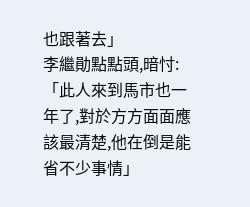也跟著去」
李繼勛點點頭,暗忖:「此人來到馬市也一年了,對於方方面面應該最清楚,他在倒是能省不少事情」